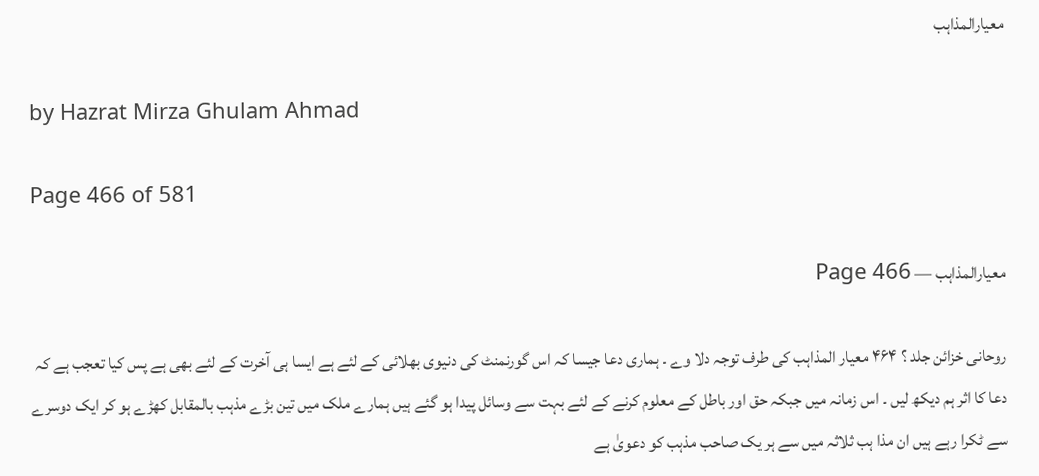معیارالمذاہب

by Hazrat Mirza Ghulam Ahmad

Page 466 of 581

معیارالمذاہب — Page 466

روحانی خزائن جلد ؟ ۴۶۴ معیار المذاہب کی طرف توجہ دلا وے ۔ ہماری دعا جیسا کہ اس گورنمنٹ کی دنیوی بھلائی کے لئے ہے ایسا ہی آخرت کے لئے بھی ہے پس کیا تعجب ہے کہ دعا کا اثر ہم دیکھ لیں ۔ اس زمانہ میں جبکہ حق اور باطل کے معلوم کرنے کے لئے بہت سے وسائل پیدا ہو گئے ہیں ہمارے ملک میں تین بڑے مذہب بالمقابل کھڑے ہو کر ایک دوسرے سے ٹکرا رہے ہیں ان مذا ہب ثلاثہ میں سے ہر یک صاحب مذہب کو دعویٰ ہے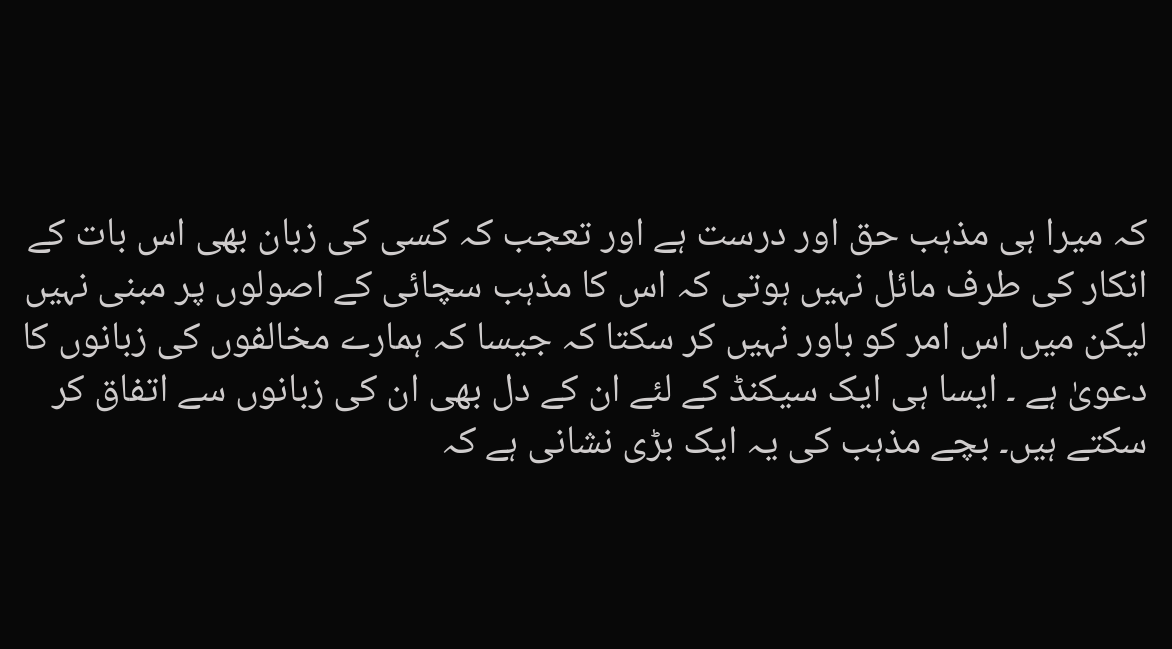کہ میرا ہی مذہب حق اور درست ہے اور تعجب کہ کسی کی زبان بھی اس بات کے انکار کی طرف مائل نہیں ہوتی کہ اس کا مذہب سچائی کے اصولوں پر مبنی نہیں لیکن میں اس امر کو باور نہیں کر سکتا کہ جیسا کہ ہمارے مخالفوں کی زبانوں کا دعویٰ ہے ۔ ایسا ہی ایک سیکنڈ کے لئے ان کے دل بھی ان کی زبانوں سے اتفاق کر سکتے ہیں۔ بچے مذہب کی یہ ایک بڑی نشانی ہے کہ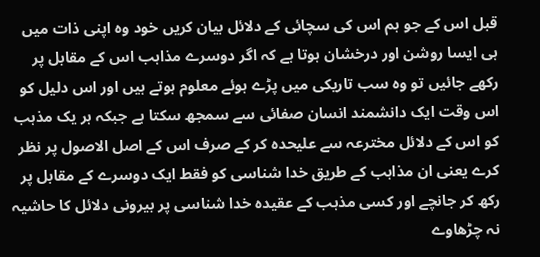قبل اس کے جو ہم اس کی سچائی کے دلائل بیان کریں خود وہ اپنی ذات میں ہی ایسا روشن اور درخشان ہوتا ہے کہ اگر دوسرے مذاہب اس کے مقابل پر رکھے جائیں تو وہ سب تاریکی میں پڑے ہوئے معلوم ہوتے ہیں اور اس دلیل کو اس وقت ایک دانشمند انسان صفائی سے سمجھ سکتا ہے جبکہ ہر یک مذہب کو اس کے دلائل مخترعہ سے علیحدہ کر کے صرف اس کے اصل الاصول پر نظر کرے یعنی ان مذاہب کے طریق خدا شناسی کو فقط ایک دوسرے کے مقابل پر رکھ کر جانچے اور کسی مذہب کے عقیدہ خدا شناسی پر بیرونی دلائل کا حاشیہ نہ چڑھاوے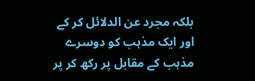بلکہ مجرد عن الدلائل کر کے اور ایک مذہب کو دوسرے مذہب کے مقابل پر رکھ کر پر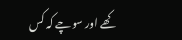کھے اور سوچے کہ کس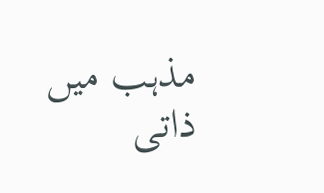مذہب میں ذاتی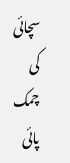سچائی کی چمک پائی